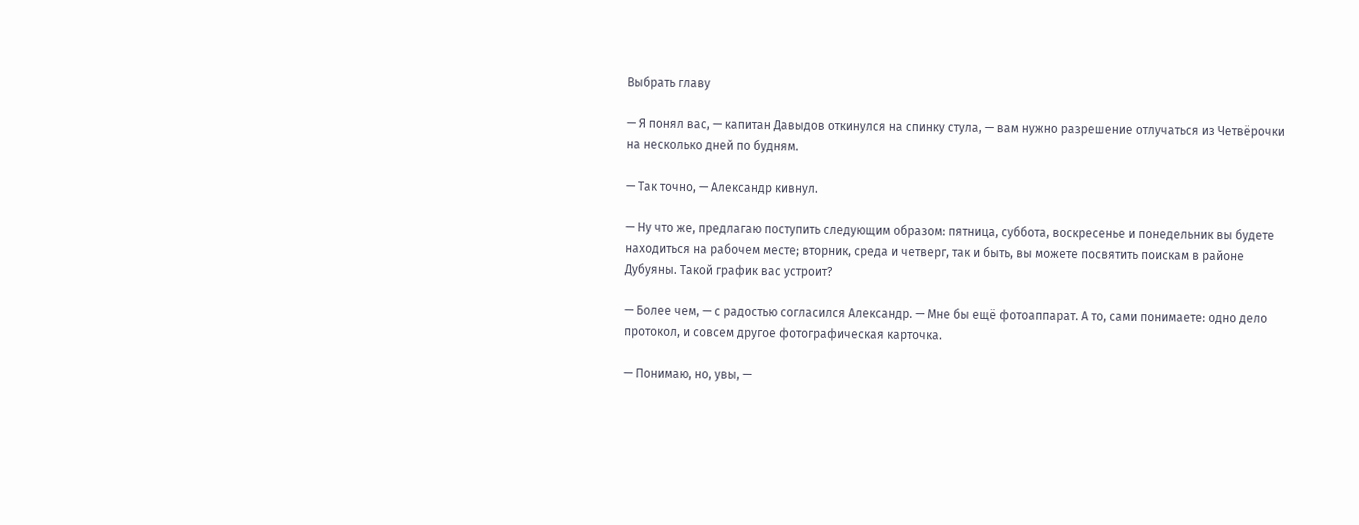Выбрать главу

— Я понял вас, — капитан Давыдов откинулся на спинку стула, — вам нужно разрешение отлучаться из Четвёрочки на несколько дней по будням.

— Так точно, — Александр кивнул.

— Ну что же, предлагаю поступить следующим образом: пятница, суббота, воскресенье и понедельник вы будете находиться на рабочем месте; вторник, среда и четверг, так и быть, вы можете посвятить поискам в районе Дубуяны. Такой график вас устроит?

— Более чем, — с радостью согласился Александр. — Мне бы ещё фотоаппарат. А то, сами понимаете: одно дело протокол, и совсем другое фотографическая карточка.

— Понимаю, но, увы, —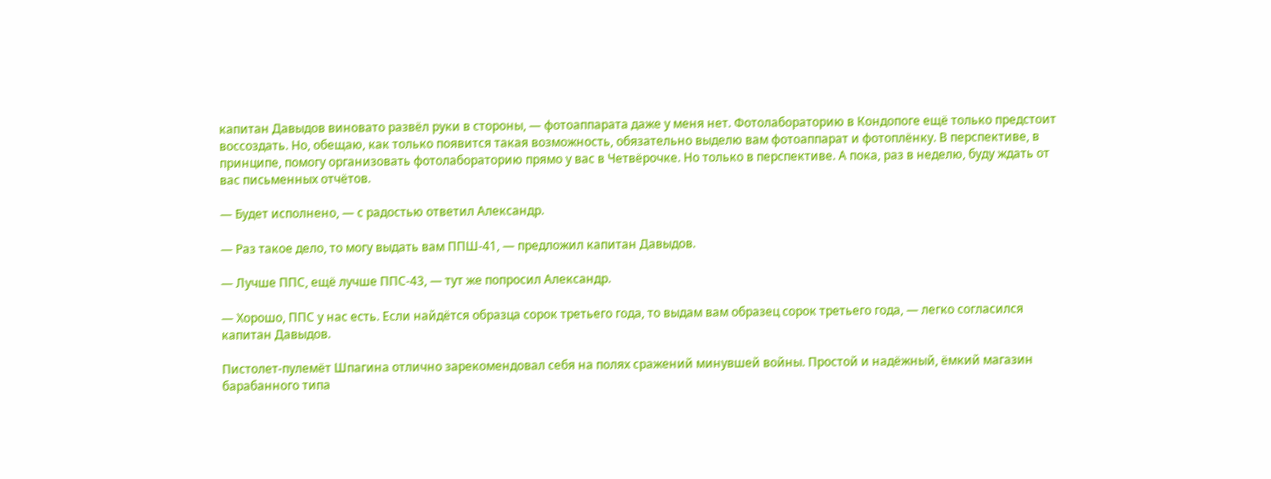капитан Давыдов виновато развёл руки в стороны, — фотоаппарата даже у меня нет. Фотолабораторию в Кондопоге ещё только предстоит воссоздать. Но, обещаю, как только появится такая возможность, обязательно выделю вам фотоаппарат и фотоплёнку. В перспективе, в принципе, помогу организовать фотолабораторию прямо у вас в Четвёрочке. Но только в перспективе. А пока, раз в неделю, буду ждать от вас письменных отчётов.

— Будет исполнено, — с радостью ответил Александр.

— Раз такое дело, то могу выдать вам ППШ-41, — предложил капитан Давыдов.

— Лучше ППС, ещё лучше ППС-43, — тут же попросил Александр.

— Хорошо, ППС у нас есть. Если найдётся образца сорок третьего года, то выдам вам образец сорок третьего года, — легко согласился капитан Давыдов.

Пистолет-пулемёт Шпагина отлично зарекомендовал себя на полях сражений минувшей войны. Простой и надёжный, ёмкий магазин барабанного типа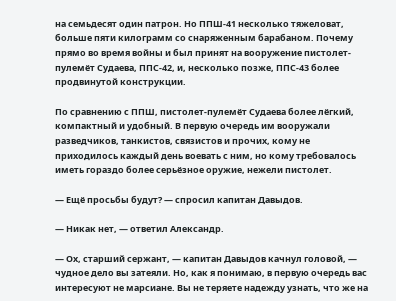на семьдесят один патрон. Но ППШ-41 несколько тяжеловат, больше пяти килограмм со снаряженным барабаном. Почему прямо во время войны и был принят на вооружение пистолет-пулемёт Судаева, ППС-42, и, несколько позже, ППС-43 более продвинутой конструкции.

По сравнению с ППШ, пистолет-пулемёт Судаева более лёгкий, компактный и удобный. В первую очередь им вооружали разведчиков, танкистов, связистов и прочих, кому не приходилось каждый день воевать с ним, но кому требовалось иметь гораздо более серьёзное оружие, нежели пистолет.

— Ещё просьбы будут? — спросил капитан Давыдов.

— Никак нет, — ответил Александр.

— Ох, старший сержант, — капитан Давыдов качнул головой, — чудное дело вы затеяли. Но, как я понимаю, в первую очередь вас интересуют не марсиане. Вы не теряете надежду узнать, что же на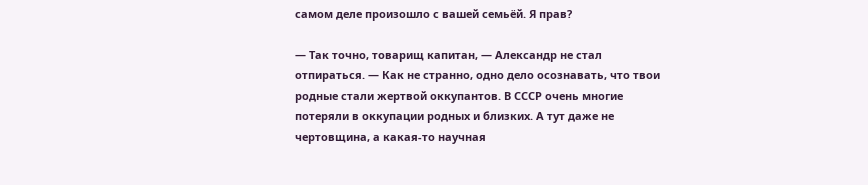самом деле произошло с вашей семьёй. Я прав?

— Так точно, товарищ капитан, — Александр не стал отпираться. — Как не странно, одно дело осознавать, что твои родные стали жертвой оккупантов. В СССР очень многие потеряли в оккупации родных и близких. А тут даже не чертовщина, а какая-то научная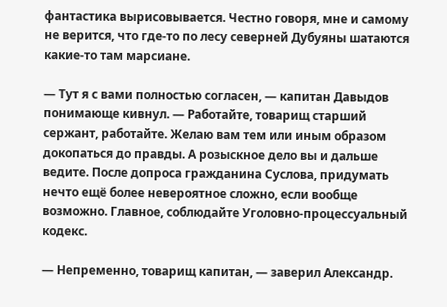фантастика вырисовывается. Честно говоря, мне и самому не верится, что где-то по лесу северней Дубуяны шатаются какие-то там марсиане.

— Тут я с вами полностью согласен, — капитан Давыдов понимающе кивнул. — Работайте, товарищ старший сержант, работайте. Желаю вам тем или иным образом докопаться до правды. А розыскное дело вы и дальше ведите. После допроса гражданина Суслова, придумать нечто ещё более невероятное сложно, если вообще возможно. Главное, соблюдайте Уголовно-процессуальный кодекс.

— Непременно, товарищ капитан, — заверил Александр.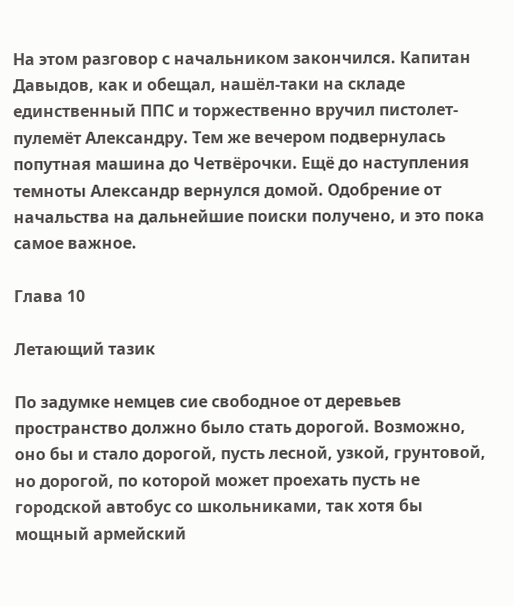На этом разговор с начальником закончился. Капитан Давыдов, как и обещал, нашёл-таки на складе единственный ППС и торжественно вручил пистолет-пулемёт Александру. Тем же вечером подвернулась попутная машина до Четвёрочки. Ещё до наступления темноты Александр вернулся домой. Одобрение от начальства на дальнейшие поиски получено, и это пока самое важное.

Глава 10

Летающий тазик

По задумке немцев сие свободное от деревьев пространство должно было стать дорогой. Возможно, оно бы и стало дорогой, пусть лесной, узкой, грунтовой, но дорогой, по которой может проехать пусть не городской автобус со школьниками, так хотя бы мощный армейский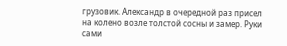грузовик. Александр в очередной раз присел на колено возле толстой сосны и замер. Руки сами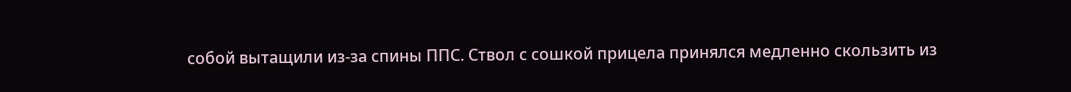собой вытащили из-за спины ППС. Ствол с сошкой прицела принялся медленно скользить из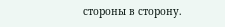стороны в сторону.